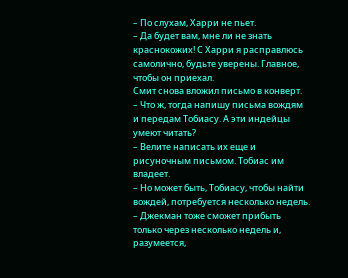– По слухам, Харри не пьет.
– Да будет вам, мне ли не знать краснокожих! С Харри я расправлюсь самолично, будьте уверены. Главное, чтобы он приехал.
Смит снова вложил письмо в конверт.
– Что ж, тогда напишу письма вождям и передам Тобиасу. А эти индейцы умеют читать?
– Велите написать их еще и рисуночным письмом. Тобиас им владеет.
– Но может быть, Тобиасу, чтобы найти вождей, потребуется несколько недель.
– Джекман тоже сможет прибыть только через несколько недель и, разумеется,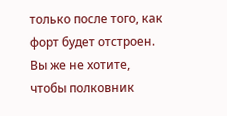только после того, как форт будет отстроен. Вы же не хотите, чтобы полковник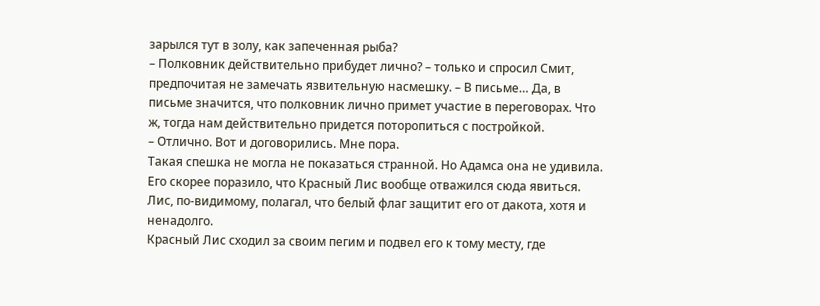зарылся тут в золу, как запеченная рыба?
– Полковник действительно прибудет лично? – только и спросил Смит, предпочитая не замечать язвительную насмешку. – В письме… Да, в письме значится, что полковник лично примет участие в переговорах. Что ж, тогда нам действительно придется поторопиться с постройкой.
– Отлично. Вот и договорились. Мне пора.
Такая спешка не могла не показаться странной. Но Адамса она не удивила. Его скорее поразило, что Красный Лис вообще отважился сюда явиться. Лис, по-видимому, полагал, что белый флаг защитит его от дакота, хотя и ненадолго.
Красный Лис сходил за своим пегим и подвел его к тому месту, где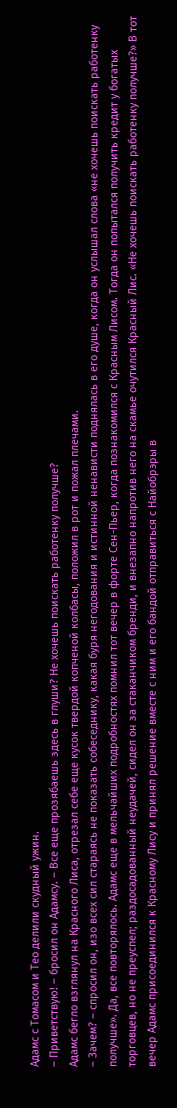Адамс с Томасом и Тео делили скудный ужин.
– Приветствую! – бросил он Адамсу. – Все еще прозябаешь здесь в глуши? Не хочешь поискать работенку получше?
Адамс бегло взглянул на Красного Лиса, отрезал себе еще кусок твердой копченой колбасы, положил в рот и пожал плечами.
– Зачем? – спросил он, изо всех сил стараясь не показать собеседнику, какая буря негодования и истинной ненависти поднялась в его душе, когда он услышал слова «не хочешь поискать работенку получше». Да, все повторялось. Адамс еще в мельчайших подробностях помнил тот вечер в форте Сен-Пьер, когда познакомился с Красным Лисом. Тогда он попытался получить кредит у богатых торговцев, но не преуспел; раздосадованный неудачей, сидел он за стаканчиком бренди, и внезапно напротив него на скамье очутился Красный Лис. «Не хочешь поискать работенку получше?» В тот вечер Адамс присоединился к Красному Лису и принял решение вместе с ним и его бандой отправиться с Найобрэры в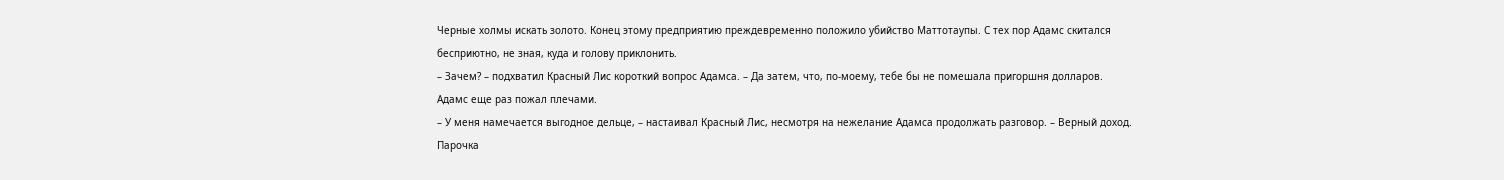Черные холмы искать золото. Конец этому предприятию преждевременно положило убийство Маттотаупы. С тех пор Адамс скитался бесприютно, не зная, куда и голову приклонить.
– Зачем? – подхватил Красный Лис короткий вопрос Адамса. – Да затем, что, по-моему, тебе бы не помешала пригоршня долларов.
Адамс еще раз пожал плечами.
– У меня намечается выгодное дельце, – настаивал Красный Лис, несмотря на нежелание Адамса продолжать разговор. – Верный доход. Парочка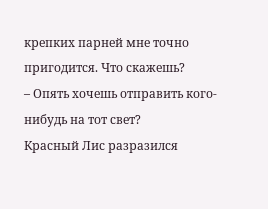крепких парней мне точно пригодится. Что скажешь?
– Опять хочешь отправить кого-нибудь на тот свет?
Красный Лис разразился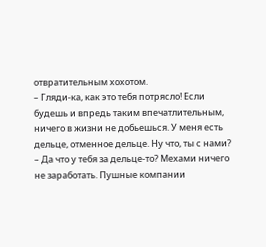отвратительным хохотом.
– Гляди-ка, как это тебя потрясло! Если будешь и впредь таким впечатлительным, ничего в жизни не добьешься. У меня есть дельце, отменное дельце. Ну что, ты с нами?
– Да что у тебя за дельце-то? Мехами ничего не заработать. Пушные компании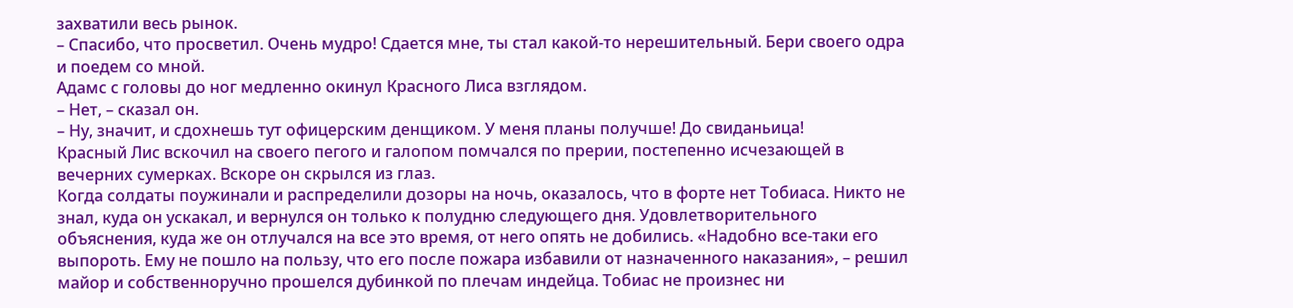захватили весь рынок.
– Спасибо, что просветил. Очень мудро! Сдается мне, ты стал какой-то нерешительный. Бери своего одра и поедем со мной.
Адамс с головы до ног медленно окинул Красного Лиса взглядом.
– Нет, – сказал он.
– Ну, значит, и сдохнешь тут офицерским денщиком. У меня планы получше! До свиданьица!
Красный Лис вскочил на своего пегого и галопом помчался по прерии, постепенно исчезающей в вечерних сумерках. Вскоре он скрылся из глаз.
Когда солдаты поужинали и распределили дозоры на ночь, оказалось, что в форте нет Тобиаса. Никто не знал, куда он ускакал, и вернулся он только к полудню следующего дня. Удовлетворительного объяснения, куда же он отлучался на все это время, от него опять не добились. «Надобно все-таки его выпороть. Ему не пошло на пользу, что его после пожара избавили от назначенного наказания», – решил майор и собственноручно прошелся дубинкой по плечам индейца. Тобиас не произнес ни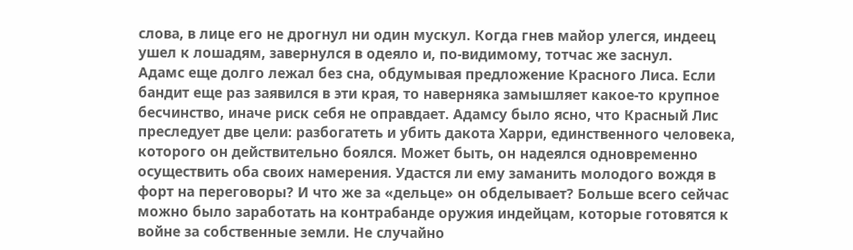слова, в лице его не дрогнул ни один мускул. Когда гнев майор улегся, индеец ушел к лошадям, завернулся в одеяло и, по-видимому, тотчас же заснул.
Адамс еще долго лежал без сна, обдумывая предложение Красного Лиса. Если бандит еще раз заявился в эти края, то наверняка замышляет какое-то крупное бесчинство, иначе риск себя не оправдает. Адамсу было ясно, что Красный Лис преследует две цели: разбогатеть и убить дакота Харри, единственного человека, которого он действительно боялся. Может быть, он надеялся одновременно осуществить оба своих намерения. Удастся ли ему заманить молодого вождя в форт на переговоры? И что же за «дельце» он обделывает? Больше всего сейчас можно было заработать на контрабанде оружия индейцам, которые готовятся к войне за собственные земли. Не случайно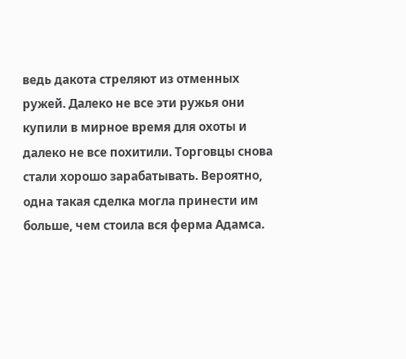ведь дакота стреляют из отменных ружей. Далеко не все эти ружья они купили в мирное время для охоты и далеко не все похитили. Торговцы снова стали хорошо зарабатывать. Вероятно, одна такая сделка могла принести им больше, чем стоила вся ферма Адамса.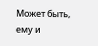Может быть, ему и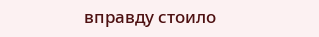вправду стоило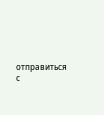отправиться с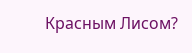Красным Лисом?